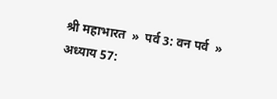श्री महाभारत  »  पर्व 3: वन पर्व  »  अध्याय 57: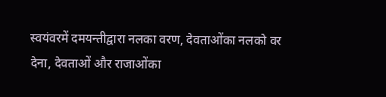स्वयंवरमें दमयन्तीद्वारा नलका वरण, देवताओंका नलको वर देना, देवताओं और राजाओंका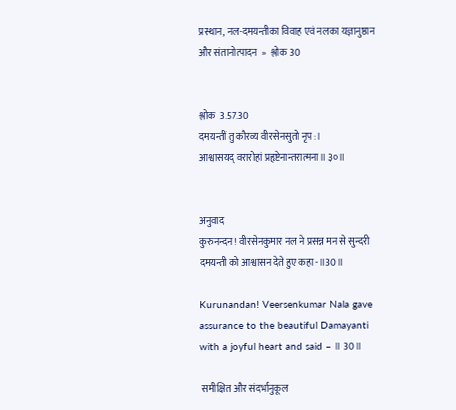प्रस्थान, नल-दमयन्तीका विवाह एवं नलका यज्ञानुष्ठान और संतानोत्पादन  »  श्लोक 30


श्लोक  3.57.30
दमयन्तीं तु कौरव्य वीरसेनसुतो नृप:।
आश्वासयद् वरारोहां प्रहृष्टेनान्तरात्मना॥ ३०॥


अनुवाद
कुरुनन्दन! वीरसेनकुमार नल ने प्रसन्न मन से सुन्दरी दमयन्ती को आश्वासन देते हुए कहा-॥30॥

Kurunandan! Veersenkumar Nala gave assurance to the beautiful Damayanti with a joyful heart and said – ॥ 30॥

 समीक्षित और संदर्भानुकूल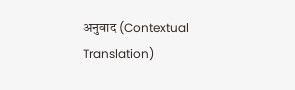अनुवाद (Contextual Translation)